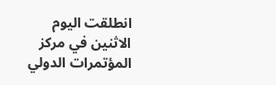انطلقت اليوم الاثنين في مركز المؤتمرات الدولي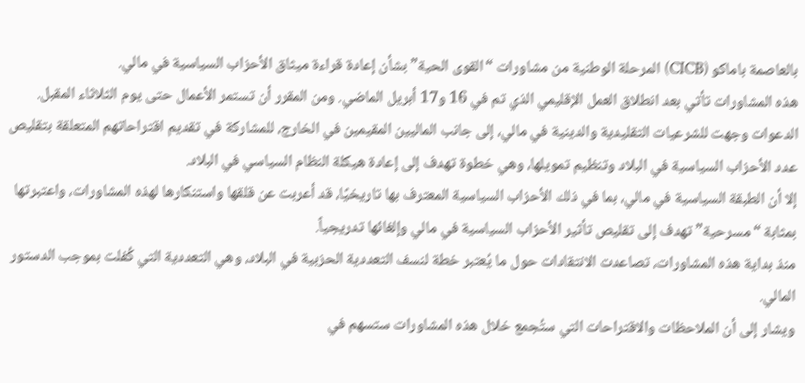بالعاصمة باماكو (CICB) المرحلة الوطنية من مشاورات “القوى الحية” بشأن إعادة قراءة ميثاق الأحزاب السياسية في مالي.
هذه المشاورات تأتي بعد انطلاق العمل الإقليمي الذي تم في 16 و17 أبريل الماضي. ومن المقرر أن تستمر الأعمال حتى يوم الثلاثاء المقبل.
الدعوات وجهت للشرعيات التقليدية والدينية في مالي، إلى جانب الماليين المقيمين في الخارج، للمشاركة في تقديم اقتراحاتهم المتعلقة بتقليص عدد الأحزاب السياسية في البلاد وتنظيم تمويلها، وهي خطوة تهدف إلى إعادة هيكلة النظام السياسي في البلاد.
إلا أن الطبقة السياسية في مالي، بما في ذلك الأحزاب السياسية المعترف بها تاريخيًا، قد أعربت عن قلقها واستنكارها لهذه المشاورات، واعتبرتها بمثابة “مسرحية” تهدف إلى تقليص تأثير الأحزاب السياسية في مالي وإلغائها تدريجياً.
منذ بداية هذه المشاورات، تصاعدت الانتقادات حول ما يُعتبر خطة لنسف التعددية الحزبية في البلاد، وهي التعددية التي كُفلت بموجب الدستور المالي.
ويشار إلى أن الملاحظات والاقتراحات التي ستُجمع خلال هذه المشاورات ستسهم في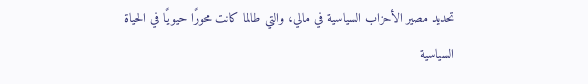تحديد مصير الأحزاب السياسية في مالي، والتي طالما كانت محورًا حيويًا في الحياة السياسية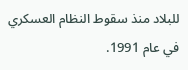للبلاد منذ سقوط النظام العسكري في عام 1991.